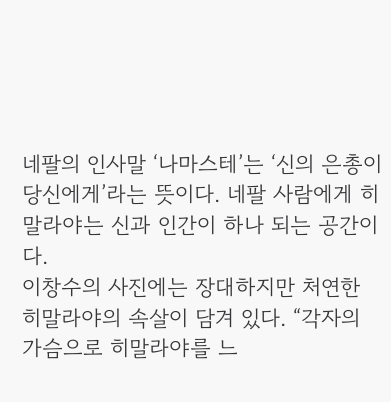네팔의 인사말 ‘나마스테’는 ‘신의 은총이 당신에게’라는 뜻이다. 네팔 사람에게 히말라야는 신과 인간이 하나 되는 공간이다.
이창수의 사진에는 장대하지만 처연한 히말라야의 속살이 담겨 있다. “각자의 가슴으로 히말라야를 느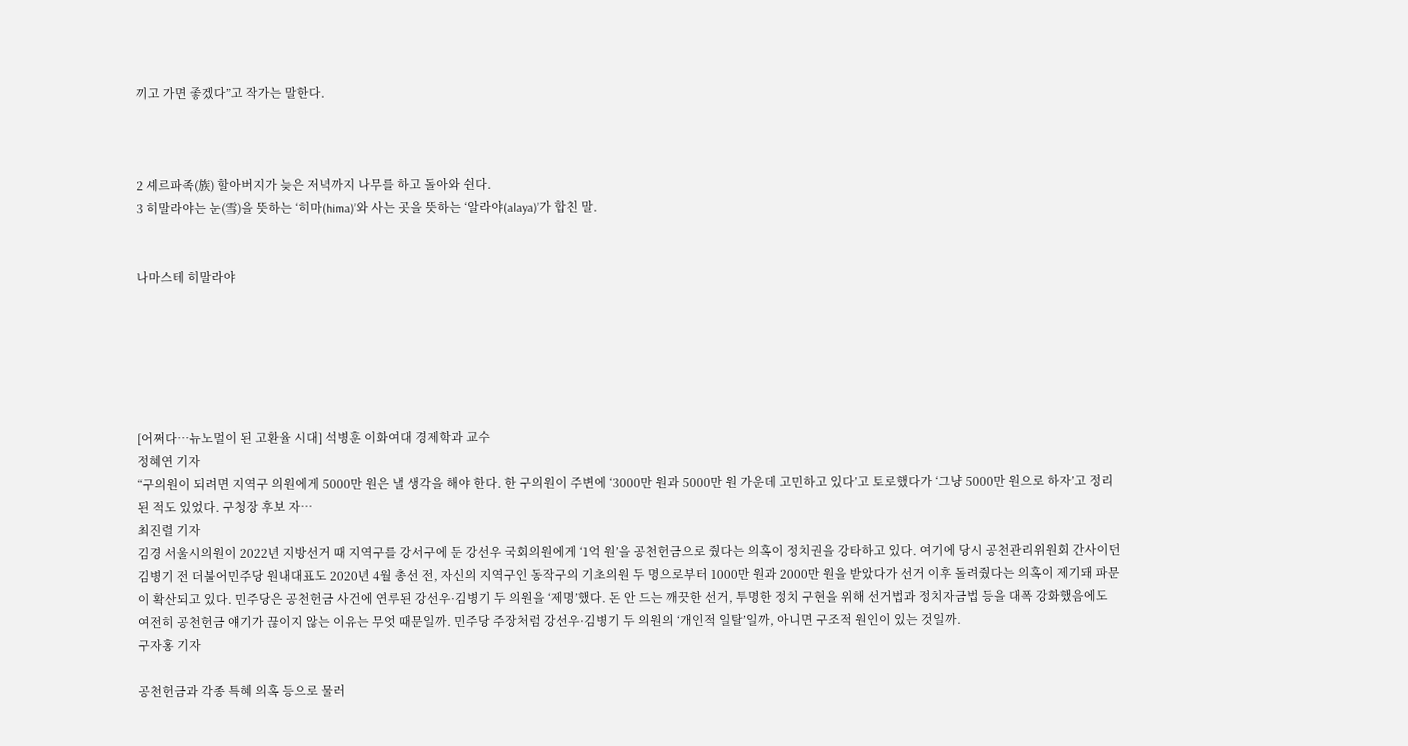끼고 가면 좋겠다”고 작가는 말한다.



2 셰르파족(族) 할아버지가 늦은 저녁까지 나무를 하고 돌아와 쉰다.
3 히말라야는 눈(雪)을 뜻하는 ‘히마(hima)’와 사는 곳을 뜻하는 ‘알라야(alaya)’가 합친 말.


나마스테 히말라야






[어쩌다…뉴노멀이 된 고환율 시대] 석병훈 이화여대 경제학과 교수
정혜연 기자
“구의원이 되려면 지역구 의원에게 5000만 원은 낼 생각을 해야 한다. 한 구의원이 주변에 ‘3000만 원과 5000만 원 가운데 고민하고 있다’고 토로했다가 ‘그냥 5000만 원으로 하자’고 정리된 적도 있었다. 구청장 후보 자…
최진렬 기자
김경 서울시의원이 2022년 지방선거 때 지역구를 강서구에 둔 강선우 국회의원에게 ‘1억 원’을 공천헌금으로 줬다는 의혹이 정치권을 강타하고 있다. 여기에 당시 공천관리위원회 간사이던 김병기 전 더불어민주당 원내대표도 2020년 4월 총선 전, 자신의 지역구인 동작구의 기초의원 두 명으로부터 1000만 원과 2000만 원을 받았다가 선거 이후 돌려줬다는 의혹이 제기돼 파문이 확산되고 있다. 민주당은 공천헌금 사건에 연루된 강선우·김병기 두 의원을 ‘제명’했다. 돈 안 드는 깨끗한 선거, 투명한 정치 구현을 위해 선거법과 정치자금법 등을 대폭 강화했음에도 여전히 공천헌금 얘기가 끊이지 않는 이유는 무엇 때문일까. 민주당 주장처럼 강선우·김병기 두 의원의 ‘개인적 일탈’일까, 아니면 구조적 원인이 있는 것일까.
구자홍 기자

공천헌금과 각종 특혜 의혹 등으로 물러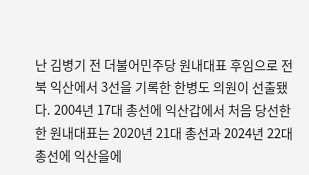난 김병기 전 더불어민주당 원내대표 후임으로 전북 익산에서 3선을 기록한 한병도 의원이 선출됐다. 2004년 17대 총선에 익산갑에서 처음 당선한 한 원내대표는 2020년 21대 총선과 2024년 22대 총선에 익산을에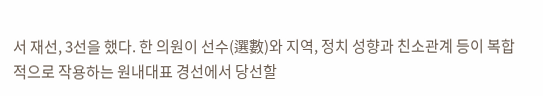서 재선, 3선을 했다. 한 의원이 선수(選數)와 지역, 정치 성향과 친소관계 등이 복합적으로 작용하는 원내대표 경선에서 당선할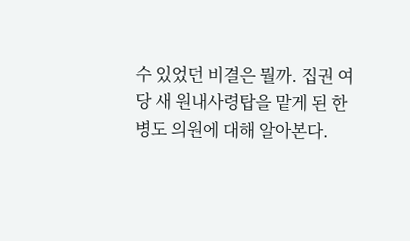수 있었던 비결은 뭘까. 집권 여당 새 원내사령탑을 맡게 된 한병도 의원에 대해 알아본다.